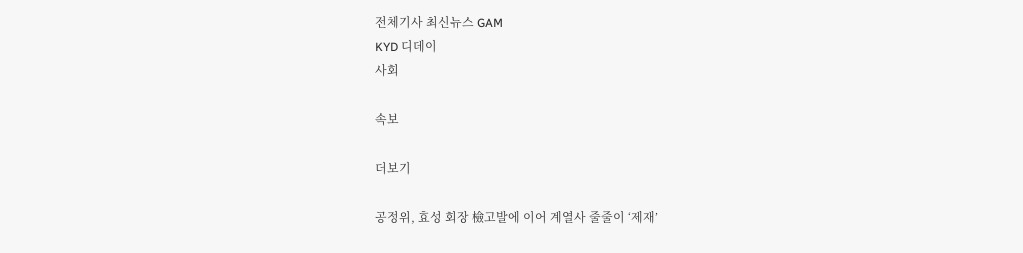전체기사 최신뉴스 GAM
KYD 디데이
사회

속보

더보기

공정위, 효성 회장 檢고발에 이어 계열사 줄줄이 ‘제재’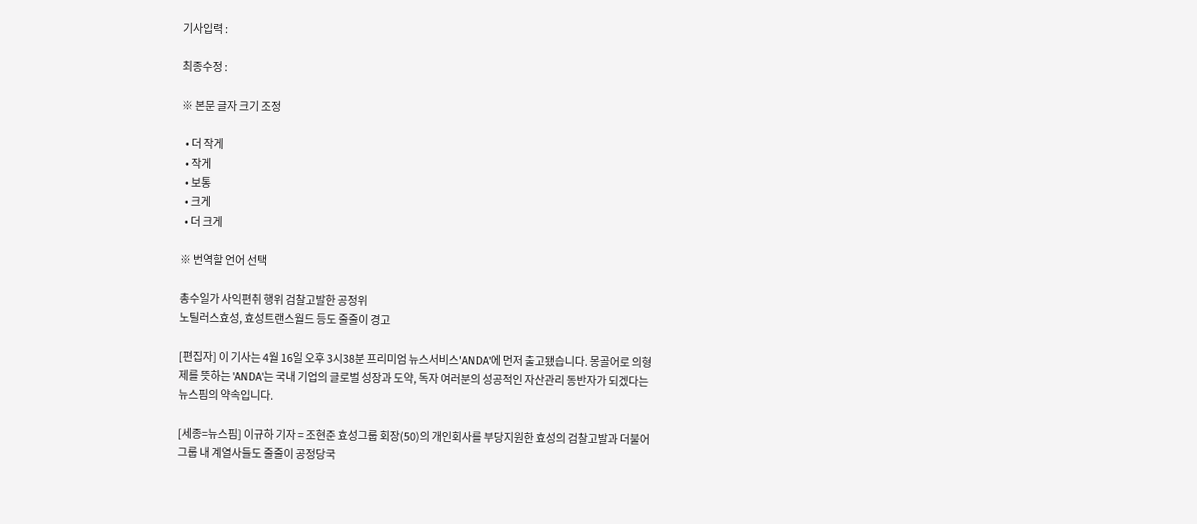기사입력 :

최종수정 :

※ 본문 글자 크기 조정

  • 더 작게
  • 작게
  • 보통
  • 크게
  • 더 크게

※ 번역할 언어 선택

총수일가 사익편취 행위 검찰고발한 공정위
노틸러스효성, 효성트랜스월드 등도 줄줄이 경고

[편집자] 이 기사는 4월 16일 오후 3시38분 프리미엄 뉴스서비스'ANDA'에 먼저 출고됐습니다. 몽골어로 의형제를 뜻하는 'ANDA'는 국내 기업의 글로벌 성장과 도약, 독자 여러분의 성공적인 자산관리 동반자가 되겠다는 뉴스핌의 약속입니다.

[세종=뉴스핌] 이규하 기자 = 조현준 효성그룹 회장(50)의 개인회사를 부당지원한 효성의 검찰고발과 더불어 그룹 내 계열사들도 줄줄이 공정당국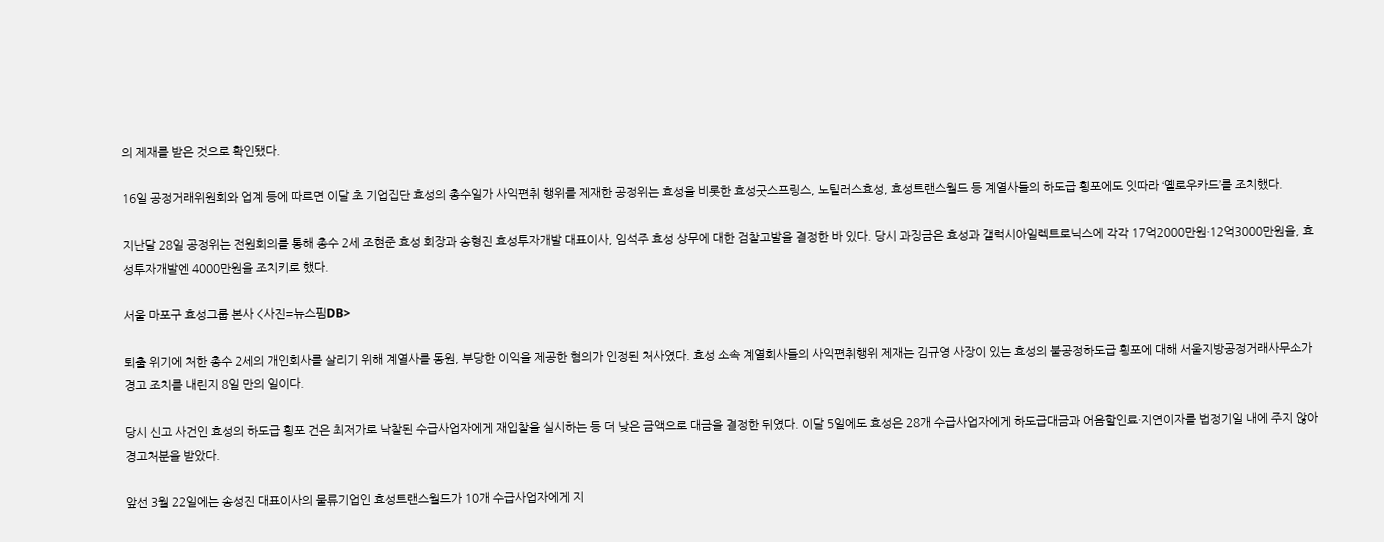의 제재를 받은 것으로 확인됐다.

16일 공정거래위원회와 업계 등에 따르면 이달 초 기업집단 효성의 총수일가 사익편취 행위를 제재한 공정위는 효성을 비롯한 효성굿스프링스, 노틸러스효성, 효성트랜스월드 등 계열사들의 하도급 횡포에도 잇따라 ‘옐로우카드’를 조치했다.

지난달 28일 공정위는 전원회의를 통해 총수 2세 조현준 효성 회장과 송형진 효성투자개발 대표이사, 임석주 효성 상무에 대한 검찰고발을 결정한 바 있다. 당시 과징금은 효성과 갤럭시아일렉트로닉스에 각각 17억2000만원·12억3000만원을, 효성투자개발엔 4000만원을 조치키로 했다.

서울 마포구 효성그룹 본사 <사진=뉴스핌DB>

퇴출 위기에 처한 총수 2세의 개인회사를 살리기 위해 계열사를 동원, 부당한 이익을 제공한 혐의가 인정된 처사였다. 효성 소속 계열회사들의 사익편취행위 제재는 김규영 사장이 있는 효성의 불공정하도급 횡포에 대해 서울지방공정거래사무소가 경고 조치를 내린지 8일 만의 일이다.

당시 신고 사건인 효성의 하도급 횡포 건은 최저가로 낙찰된 수급사업자에게 재입찰을 실시하는 등 더 낮은 금액으로 대금을 결정한 뒤였다. 이달 5일에도 효성은 28개 수급사업자에게 하도급대금과 어음할인료·지연이자를 법정기일 내에 주지 않아 경고처분을 받았다.

앞선 3월 22일에는 송성진 대표이사의 물류기업인 효성트랜스월드가 10개 수급사업자에게 지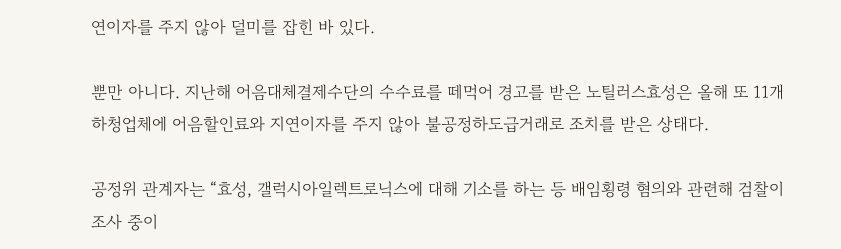연이자를 주지 않아 덜미를 잡힌 바 있다.

뿐만 아니다. 지난해 어음대체결제수단의 수수료를 떼먹어 경고를 받은 노틸러스효성은 올해 또 11개 하청업체에 어음할인료와 지연이자를 주지 않아 불공정하도급거래로 조치를 받은 상태다.

공정위 관계자는 “효성, 갤럭시아일렉트로닉스에 대해 기소를 하는 등 배임횡령 혐의와 관련해 검찰이 조사 중이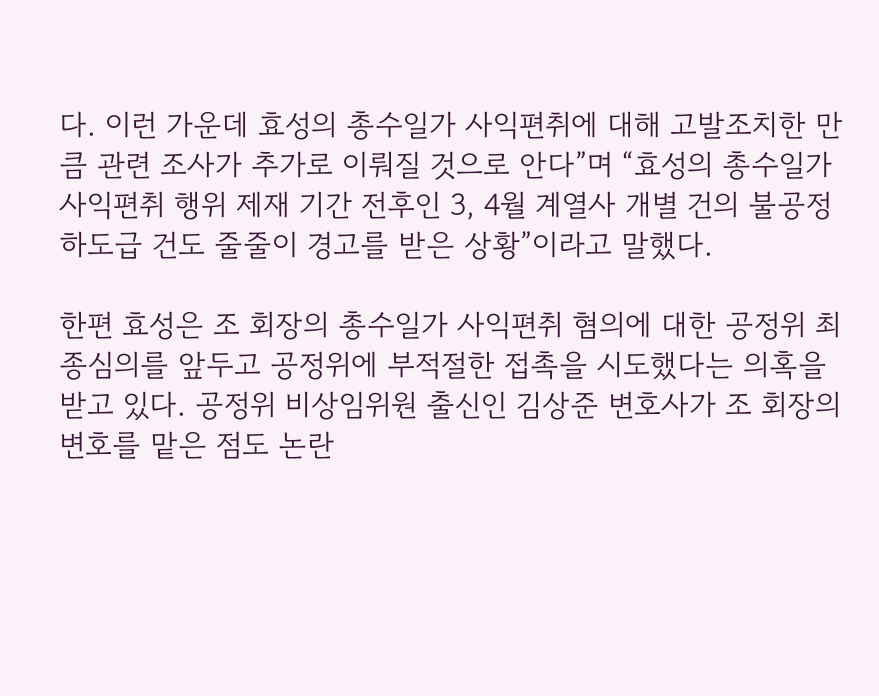다. 이런 가운데 효성의 총수일가 사익편취에 대해 고발조치한 만큼 관련 조사가 추가로 이뤄질 것으로 안다”며 “효성의 총수일가 사익편취 행위 제재 기간 전후인 3, 4월 계열사 개별 건의 불공정하도급 건도 줄줄이 경고를 받은 상황”이라고 말했다.

한편 효성은 조 회장의 총수일가 사익편취 혐의에 대한 공정위 최종심의를 앞두고 공정위에 부적절한 접촉을 시도했다는 의혹을 받고 있다. 공정위 비상임위원 출신인 김상준 변호사가 조 회장의 변호를 맡은 점도 논란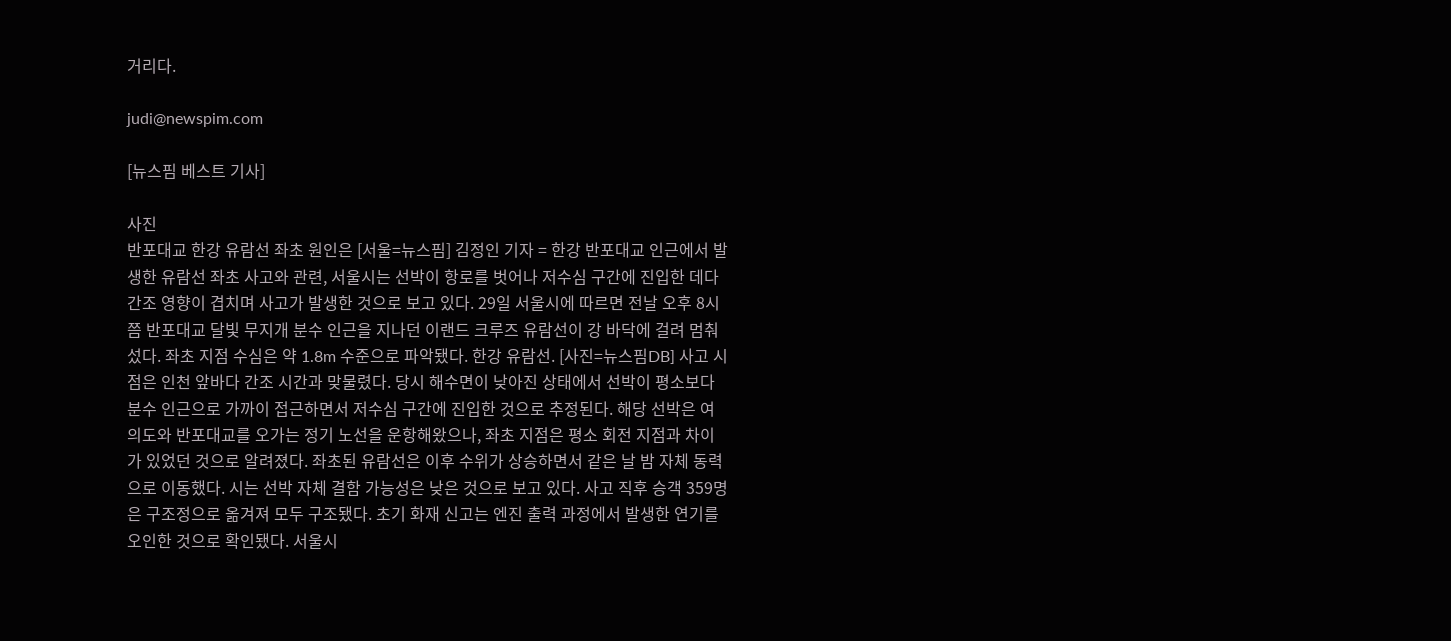거리다.

judi@newspim.com

[뉴스핌 베스트 기사]

사진
반포대교 한강 유람선 좌초 원인은 [서울=뉴스핌] 김정인 기자 = 한강 반포대교 인근에서 발생한 유람선 좌초 사고와 관련, 서울시는 선박이 항로를 벗어나 저수심 구간에 진입한 데다 간조 영향이 겹치며 사고가 발생한 것으로 보고 있다. 29일 서울시에 따르면 전날 오후 8시쯤 반포대교 달빛 무지개 분수 인근을 지나던 이랜드 크루즈 유람선이 강 바닥에 걸려 멈춰섰다. 좌초 지점 수심은 약 1.8m 수준으로 파악됐다. 한강 유람선. [사진=뉴스핌DB] 사고 시점은 인천 앞바다 간조 시간과 맞물렸다. 당시 해수면이 낮아진 상태에서 선박이 평소보다 분수 인근으로 가까이 접근하면서 저수심 구간에 진입한 것으로 추정된다. 해당 선박은 여의도와 반포대교를 오가는 정기 노선을 운항해왔으나, 좌초 지점은 평소 회전 지점과 차이가 있었던 것으로 알려졌다. 좌초된 유람선은 이후 수위가 상승하면서 같은 날 밤 자체 동력으로 이동했다. 시는 선박 자체 결함 가능성은 낮은 것으로 보고 있다. 사고 직후 승객 359명은 구조정으로 옮겨져 모두 구조됐다. 초기 화재 신고는 엔진 출력 과정에서 발생한 연기를 오인한 것으로 확인됐다. 서울시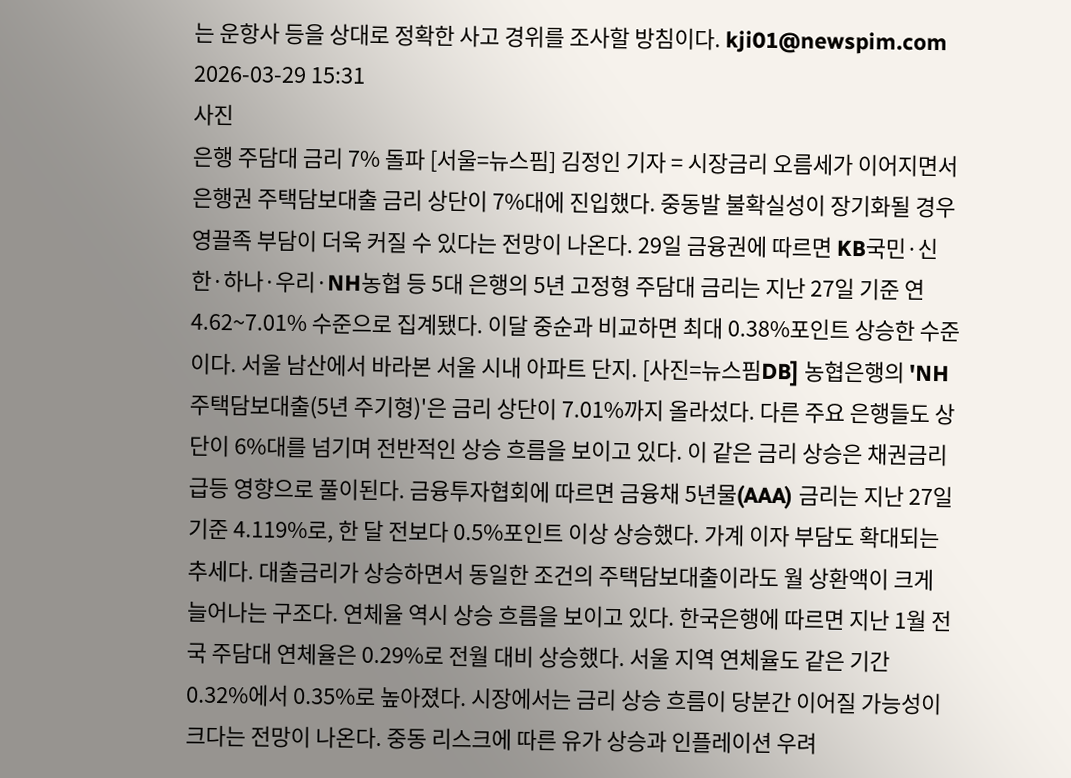는 운항사 등을 상대로 정확한 사고 경위를 조사할 방침이다. kji01@newspim.com 2026-03-29 15:31
사진
은행 주담대 금리 7% 돌파 [서울=뉴스핌] 김정인 기자 = 시장금리 오름세가 이어지면서 은행권 주택담보대출 금리 상단이 7%대에 진입했다. 중동발 불확실성이 장기화될 경우 영끌족 부담이 더욱 커질 수 있다는 전망이 나온다. 29일 금융권에 따르면 KB국민·신한·하나·우리·NH농협 등 5대 은행의 5년 고정형 주담대 금리는 지난 27일 기준 연 4.62~7.01% 수준으로 집계됐다. 이달 중순과 비교하면 최대 0.38%포인트 상승한 수준이다. 서울 남산에서 바라본 서울 시내 아파트 단지. [사진=뉴스핌DB] 농협은행의 'NH주택담보대출(5년 주기형)'은 금리 상단이 7.01%까지 올라섰다. 다른 주요 은행들도 상단이 6%대를 넘기며 전반적인 상승 흐름을 보이고 있다. 이 같은 금리 상승은 채권금리 급등 영향으로 풀이된다. 금융투자협회에 따르면 금융채 5년물(AAA) 금리는 지난 27일 기준 4.119%로, 한 달 전보다 0.5%포인트 이상 상승했다. 가계 이자 부담도 확대되는 추세다. 대출금리가 상승하면서 동일한 조건의 주택담보대출이라도 월 상환액이 크게 늘어나는 구조다. 연체율 역시 상승 흐름을 보이고 있다. 한국은행에 따르면 지난 1월 전국 주담대 연체율은 0.29%로 전월 대비 상승했다. 서울 지역 연체율도 같은 기간 0.32%에서 0.35%로 높아졌다. 시장에서는 금리 상승 흐름이 당분간 이어질 가능성이 크다는 전망이 나온다. 중동 리스크에 따른 유가 상승과 인플레이션 우려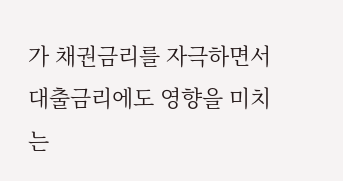가 채권금리를 자극하면서 대출금리에도 영향을 미치는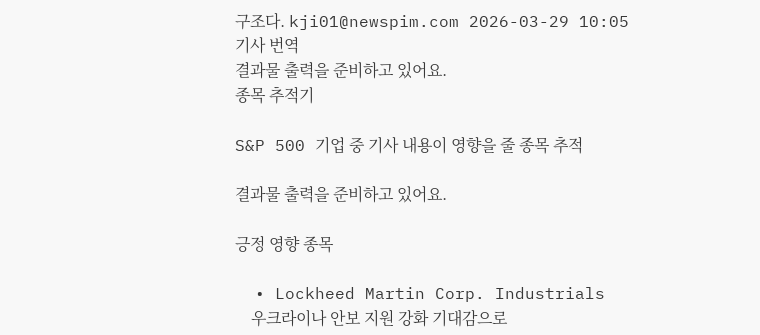구조다. kji01@newspim.com 2026-03-29 10:05
기사 번역
결과물 출력을 준비하고 있어요.
종목 추적기

S&P 500 기업 중 기사 내용이 영향을 줄 종목 추적

결과물 출력을 준비하고 있어요.

긍정 영향 종목

  • Lockheed Martin Corp. Industrials
    우크라이나 안보 지원 강화 기대감으로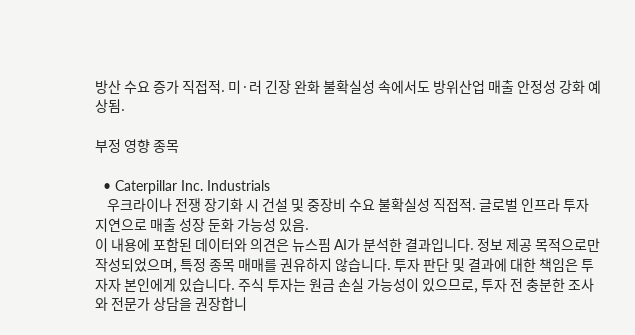방산 수요 증가 직접적. 미·러 긴장 완화 불확실성 속에서도 방위산업 매출 안정성 강화 예상됨.

부정 영향 종목

  • Caterpillar Inc. Industrials
    우크라이나 전쟁 장기화 시 건설 및 중장비 수요 불확실성 직접적. 글로벌 인프라 투자 지연으로 매출 성장 둔화 가능성 있음.
이 내용에 포함된 데이터와 의견은 뉴스핌 AI가 분석한 결과입니다. 정보 제공 목적으로만 작성되었으며, 특정 종목 매매를 권유하지 않습니다. 투자 판단 및 결과에 대한 책임은 투자자 본인에게 있습니다. 주식 투자는 원금 손실 가능성이 있으므로, 투자 전 충분한 조사와 전문가 상담을 권장합니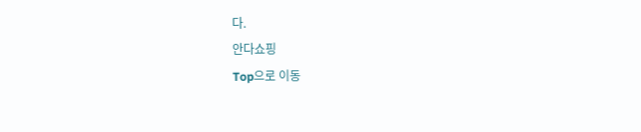다.
안다쇼핑
Top으로 이동